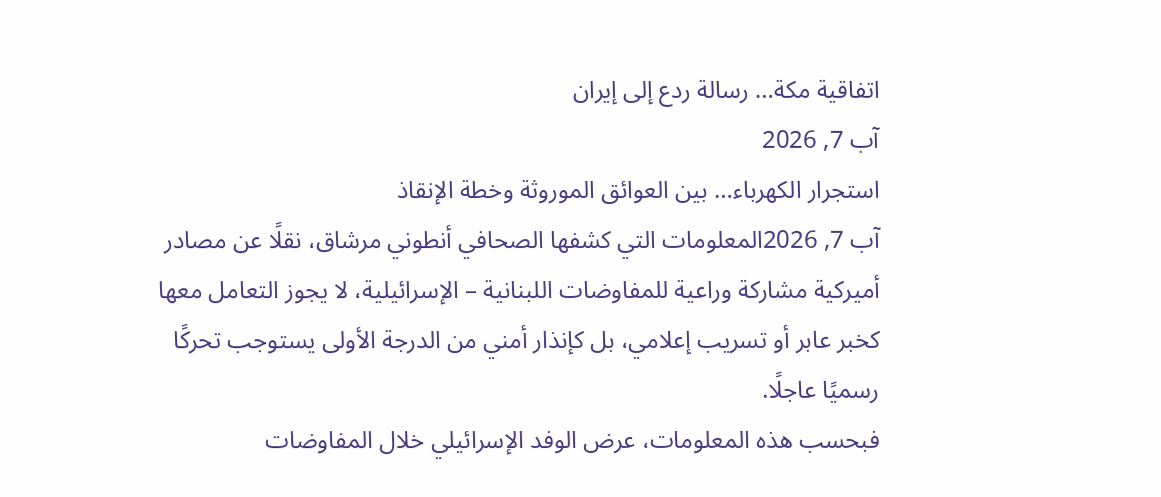اتفاقية مكة… رسالة ردع إلى إيران
آب 7, 2026
استجرار الكهرباء… بين العوائق الموروثة وخطة الإنقاذ
آب 7, 2026المعلومات التي كشفها الصحافي أنطوني مرشاق، نقلًا عن مصادر أميركية مشاركة وراعية للمفاوضات اللبنانية – الإسرائيلية، لا يجوز التعامل معها كخبر عابر أو تسريب إعلامي، بل كإنذار أمني من الدرجة الأولى يستوجب تحركًا رسميًا عاجلًا.
فبحسب هذه المعلومات، عرض الوفد الإسرائيلي خلال المفاوضات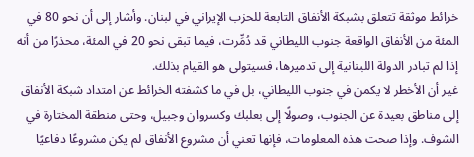خرائط موثقة تتعلق بشبكة الأنفاق التابعة للحزب الإيراني في لبنان. وأشار إلى أن نحو 80 في المئة من الأنفاق الواقعة جنوب الليطاني قد دُمِّرت، فيما تبقى نحو 20 في المئة، محذرًا من أنه إذا لم تبادر الدولة اللبنانية إلى تدميرها، فسيتولى هو القيام بذلك.
غير أن الأخطر لا يكمن في جنوب الليطاني، بل في ما كشفته الخرائط عن امتداد شبكة الأنفاق إلى مناطق بعيدة عن الجنوب، وصولًا إلى بعلبك وكسروان وجبيل، وحتى منطقة المختارة في الشوف. وإذا صحت هذه المعلومات، فإنها تعني أن مشروع الأنفاق لم يكن مشروعًا دفاعيًا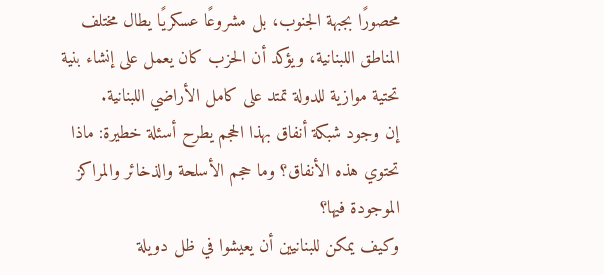محصورًا بجبهة الجنوب، بل مشروعًا عسكريًا يطال مختلف المناطق اللبنانية، ويؤكد أن الحزب كان يعمل على إنشاء بنية تحتية موازية للدولة تمتد على كامل الأراضي اللبنانية.
إن وجود شبكة أنفاق بهذا الحجم يطرح أسئلة خطيرة: ماذا تحتوي هذه الأنفاق؟ وما حجم الأسلحة والذخائر والمراكز الموجودة فيها؟
وكيف يمكن للبنانيين أن يعيشوا في ظل دويلة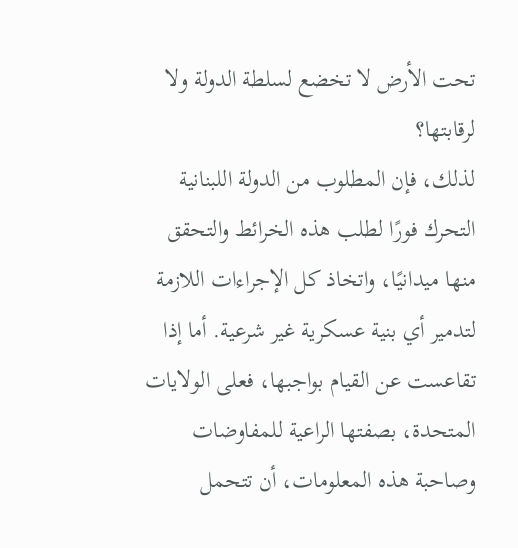تحت الأرض لا تخضع لسلطة الدولة ولا لرقابتها؟
لذلك، فإن المطلوب من الدولة اللبنانية التحرك فورًا لطلب هذه الخرائط والتحقق منها ميدانيًا، واتخاذ كل الإجراءات اللازمة لتدمير أي بنية عسكرية غير شرعية. أما إذا تقاعست عن القيام بواجبها، فعلى الولايات المتحدة، بصفتها الراعية للمفاوضات وصاحبة هذه المعلومات، أن تتحمل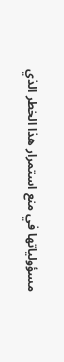مسؤولياتها في منع استمرار هذا الخطر الذي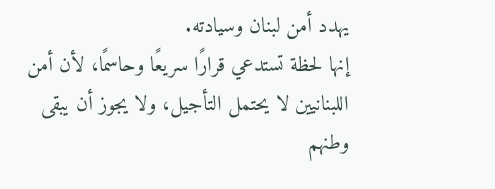يهدد أمن لبنان وسيادته.
إنها لحظة تستدعي قرارًا سريعًا وحاسمًا، لأن أمن اللبنانيين لا يحتمل التأجيل، ولا يجوز أن يبقى وطنهم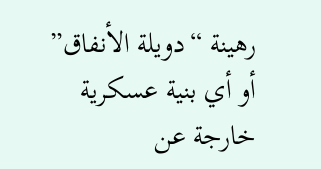رهينة “دويلة الأنفاق” أو أي بنية عسكرية خارجة عن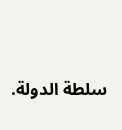سلطة الدولة.